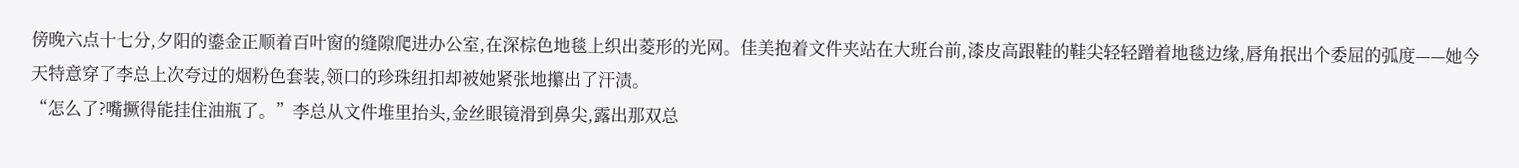傍晚六点十七分,夕阳的鎏金正顺着百叶窗的缝隙爬进办公室,在深棕色地毯上织出菱形的光网。佳美抱着文件夹站在大班台前,漆皮高跟鞋的鞋尖轻轻蹭着地毯边缘,唇角抿出个委屈的弧度——她今天特意穿了李总上次夸过的烟粉色套装,领口的珍珠纽扣却被她紧张地攥出了汗渍。
“怎么了?嘴撅得能挂住油瓶了。”李总从文件堆里抬头,金丝眼镜滑到鼻尖,露出那双总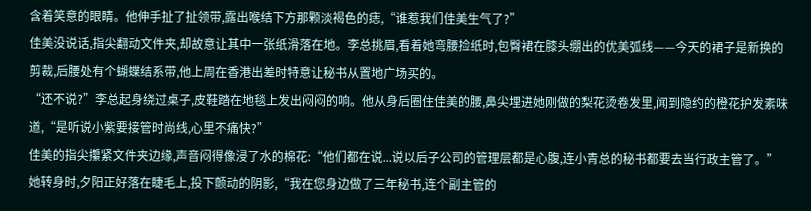含着笑意的眼睛。他伸手扯了扯领带,露出喉结下方那颗淡褐色的痣,“谁惹我们佳美生气了?”
佳美没说话,指尖翻动文件夹,却故意让其中一张纸滑落在地。李总挑眉,看着她弯腰捡纸时,包臀裙在膝头绷出的优美弧线——今天的裙子是新换的剪裁,后腰处有个蝴蝶结系带,他上周在香港出差时特意让秘书从置地广场买的。
“还不说?”李总起身绕过桌子,皮鞋踏在地毯上发出闷闷的响。他从身后圈住佳美的腰,鼻尖埋进她刚做的梨花烫卷发里,闻到隐约的橙花护发素味道,“是听说小紫要接管时尚线,心里不痛快?”
佳美的指尖攥紧文件夹边缘,声音闷得像浸了水的棉花:“他们都在说...说以后子公司的管理层都是心腹,连小青总的秘书都要去当行政主管了。”她转身时,夕阳正好落在睫毛上,投下颤动的阴影,“我在您身边做了三年秘书,连个副主管的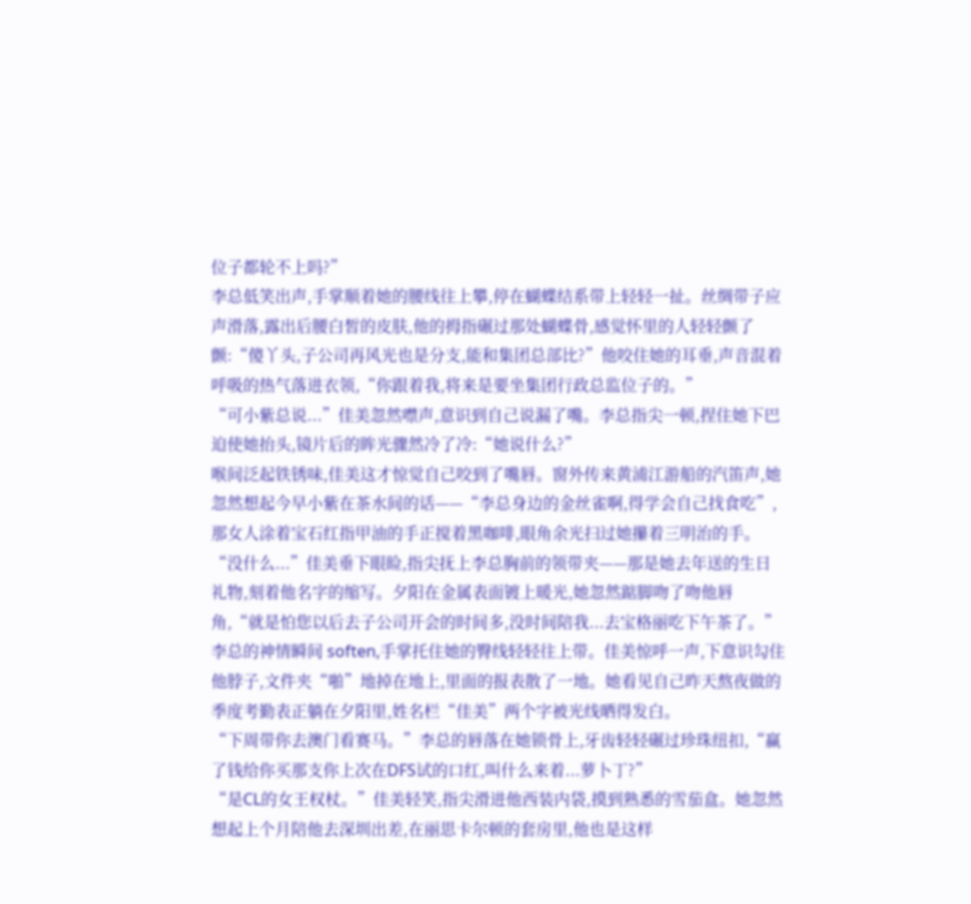位子都轮不上吗?”
李总低笑出声,手掌顺着她的腰线往上攀,停在蝴蝶结系带上轻轻一扯。丝绸带子应声滑落,露出后腰白皙的皮肤,他的拇指碾过那处蝴蝶骨,感觉怀里的人轻轻颤了颤:“傻丫头,子公司再风光也是分支,能和集团总部比?”他咬住她的耳垂,声音混着呼吸的热气落进衣领,“你跟着我,将来是要坐集团行政总监位子的。”
“可小紫总说...”佳美忽然噤声,意识到自己说漏了嘴。李总指尖一顿,捏住她下巴迫使她抬头,镜片后的眸光骤然冷了冷:“她说什么?”
喉间泛起铁锈味,佳美这才惊觉自己咬到了嘴唇。窗外传来黄浦江游船的汽笛声,她忽然想起今早小紫在茶水间的话——“李总身边的金丝雀啊,得学会自己找食吃”,那女人涂着宝石红指甲油的手正搅着黑咖啡,眼角余光扫过她攥着三明治的手。
“没什么...”佳美垂下眼睑,指尖抚上李总胸前的领带夹——那是她去年送的生日礼物,刻着他名字的缩写。夕阳在金属表面镀上暖光,她忽然踮脚吻了吻他唇角,“就是怕您以后去子公司开会的时间多,没时间陪我...去宝格丽吃下午茶了。”
李总的神情瞬间 soften,手掌托住她的臀线轻轻往上带。佳美惊呼一声,下意识勾住他脖子,文件夹“啪”地掉在地上,里面的报表散了一地。她看见自己昨天熬夜做的季度考勤表正躺在夕阳里,姓名栏“佳美”两个字被光线晒得发白。
“下周带你去澳门看赛马。”李总的唇落在她锁骨上,牙齿轻轻碾过珍珠纽扣,“赢了钱给你买那支你上次在DFS试的口红,叫什么来着...萝卜丁?”
“是CL的女王权杖。”佳美轻笑,指尖滑进他西装内袋,摸到熟悉的雪茄盒。她忽然想起上个月陪他去深圳出差,在丽思卡尔顿的套房里,他也是这样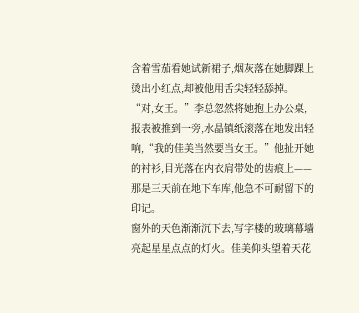含着雪茄看她试新裙子,烟灰落在她脚踝上烫出小红点,却被他用舌尖轻轻舔掉。
“对,女王。”李总忽然将她抱上办公桌,报表被推到一旁,水晶镇纸滚落在地发出轻响,“我的佳美当然要当女王。”他扯开她的衬衫,目光落在内衣肩带处的齿痕上——那是三天前在地下车库,他急不可耐留下的印记。
窗外的天色渐渐沉下去,写字楼的玻璃幕墙亮起星星点点的灯火。佳美仰头望着天花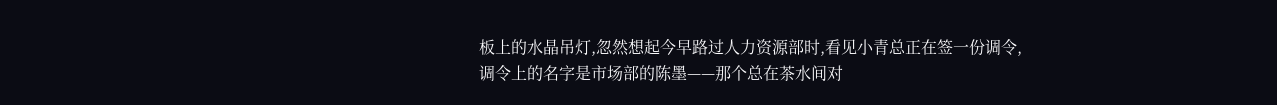板上的水晶吊灯,忽然想起今早路过人力资源部时,看见小青总正在签一份调令,调令上的名字是市场部的陈墨——那个总在茶水间对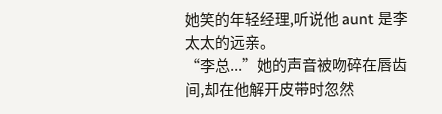她笑的年轻经理,听说他 aunt 是李太太的远亲。
“李总...”她的声音被吻碎在唇齿间,却在他解开皮带时忽然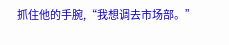抓住他的手腕,“我想调去市场部。”